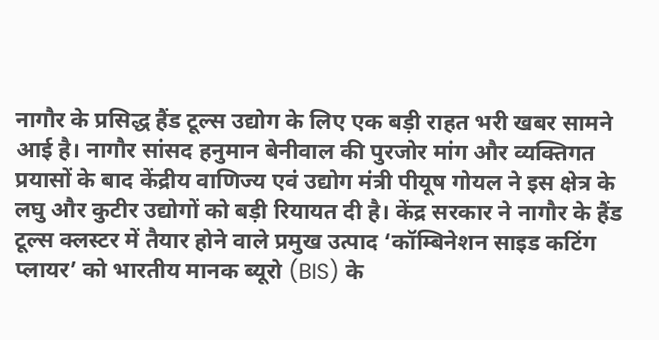नागौर के प्रसिद्ध हैंड टूल्स उद्योग के लिए एक बड़ी राहत भरी खबर सामने आई है। नागौर सांसद हनुमान बेनीवाल की पुरजोर मांग और व्यक्तिगत प्रयासों के बाद केंद्रीय वाणिज्य एवं उद्योग मंत्री पीयूष गोयल ने इस क्षेत्र के लघु और कुटीर उद्योगों को बड़ी रियायत दी है। केंद्र सरकार ने नागौर के हैंड टूल्स क्लस्टर में तैयार होने वाले प्रमुख उत्पाद ‘कॉम्बिनेशन साइड कटिंग प्लायर’ को भारतीय मानक ब्यूरो (BIS) के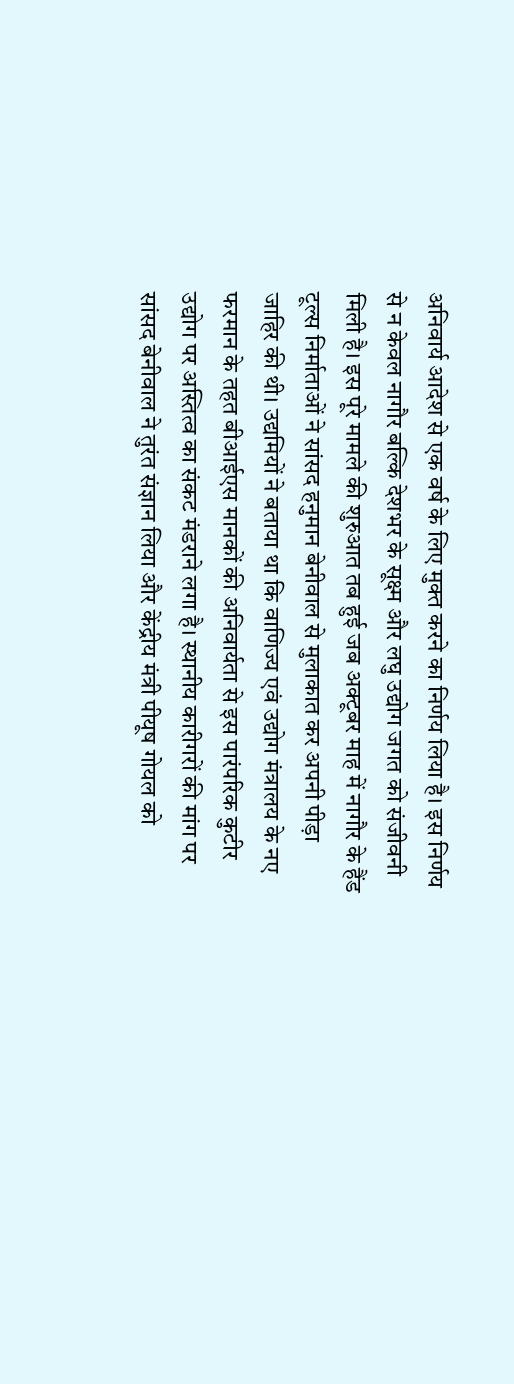अनिवार्य आदेश से एक वर्ष के लिए मुक्त करने का निर्णय लिया है। इस निर्णय से न केवल नागौर बल्कि देशभर के सूक्ष्म और लघु उद्योग जगत को संजीवनी मिली है। इस पूरे मामले की शुरुआत तब हुई जब अक्टूबर माह में नागौर के हैंड टूल्स निर्माताओं ने सांसद हनुमान बेनीवाल से मुलाकात कर अपनी पीड़ा जाहिर की थी। उद्यमियों ने बताया था कि वाणिज्य एवं उद्योग मंत्रालय के नए फरमान के तहत बीआईएस मानकों की अनिवार्यता से इस पारंपरिक कुटीर उद्योग पर अस्तित्व का संकट मंडराने लगा है। स्थानीय कारीगरों की मांग पर सांसद बेनीवाल ने तुरंत संज्ञान लिया और केंद्रीय मंत्री पीयूष गोयल को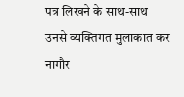पत्र लिखने के साथ-साथ उनसे व्यक्तिगत मुलाकात कर नागौर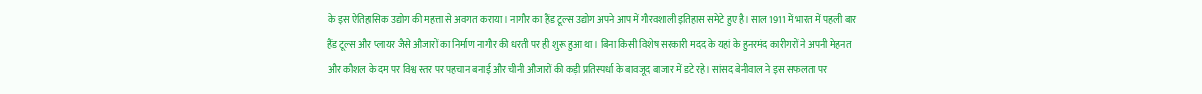के इस ऐतिहासिक उद्योग की महत्ता से अवगत कराया। नागौर का हैंड टूल्स उद्योग अपने आप में गौरवशाली इतिहास समेटे हुए है। साल 1911 में भारत में पहली बार हैंड टूल्स और प्लायर जैसे औजारों का निर्माण नागौर की धरती पर ही शुरू हुआ था। बिना किसी विशेष सरकारी मदद के यहां के हुनरमंद कारीगरों ने अपनी मेहनत और कौशल के दम पर विश्व स्तर पर पहचान बनाई और चीनी औजारों की कड़ी प्रतिस्पर्धा के बावजूद बाजार में डटे रहे। सांसद बेनीवाल ने इस सफलता पर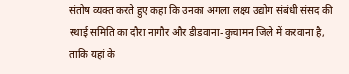संतोष व्यक्त करते हुए कहा कि उनका अगला लक्ष्य उद्योग संबंधी संसद की स्थाई समिति का दौरा नागौर और डीडवाना-कुचामन जिले में करवाना है, ताकि यहां के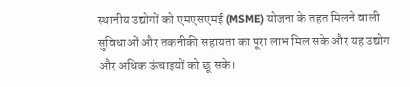स्थानीय उद्योगों को एमएसएमई (MSME) योजना के तहत मिलने वाली सुविधाओं और तकनीकी सहायता का पूरा लाभ मिल सके और यह उद्योग और अधिक ऊंचाइयों को छू सके।